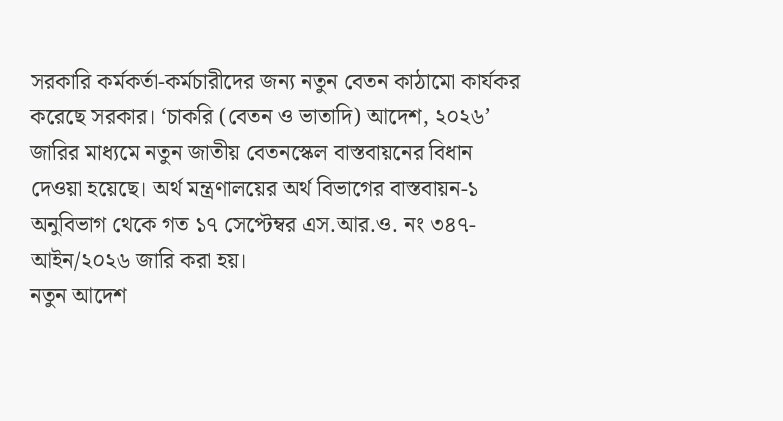সরকারি কর্মকর্তা-কর্মচারীদের জন্য নতুন বেতন কাঠামো কার্যকর করেছে সরকার। ‘চাকরি (বেতন ও ভাতাদি) আদেশ, ২০২৬’ জারির মাধ্যমে নতুন জাতীয় বেতনস্কেল বাস্তবায়নের বিধান দেওয়া হয়েছে। অর্থ মন্ত্রণালয়ের অর্থ বিভাগের বাস্তবায়ন-১ অনুবিভাগ থেকে গত ১৭ সেপ্টেম্বর এস.আর.ও. নং ৩৪৭-আইন/২০২৬ জারি করা হয়।
নতুন আদেশ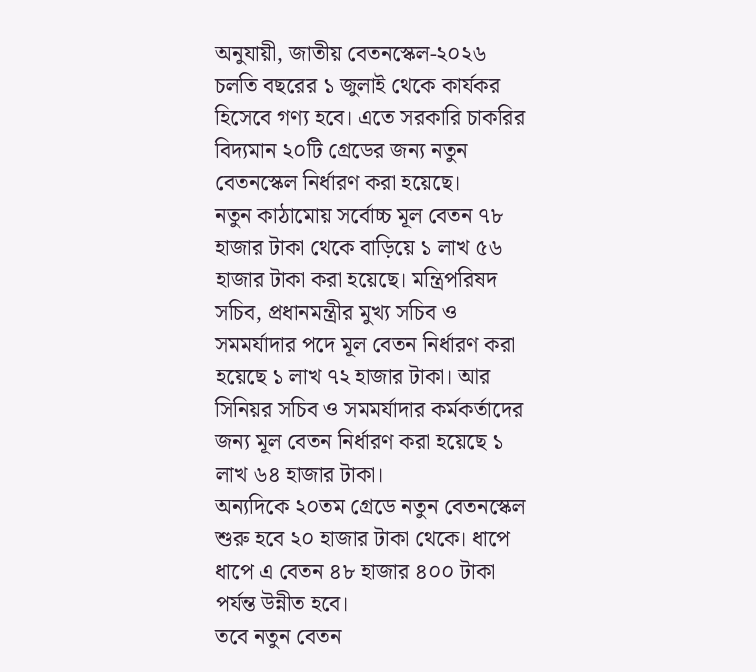অনুযায়ী, জাতীয় বেতনস্কেল-২০২৬ চলতি বছরের ১ জুলাই থেকে কার্যকর হিসেবে গণ্য হবে। এতে সরকারি চাকরির বিদ্যমান ২০টি গ্রেডের জন্য নতুন বেতনস্কেল নির্ধারণ করা হয়েছে।
নতুন কাঠামোয় সর্বোচ্চ মূল বেতন ৭৮ হাজার টাকা থেকে বাড়িয়ে ১ লাখ ৫৬ হাজার টাকা করা হয়েছে। মন্ত্রিপরিষদ সচিব, প্রধানমন্ত্রীর মুখ্য সচিব ও সমমর্যাদার পদে মূল বেতন নির্ধারণ করা হয়েছে ১ লাখ ৭২ হাজার টাকা। আর সিনিয়র সচিব ও সমমর্যাদার কর্মকর্তাদের জন্য মূল বেতন নির্ধারণ করা হয়েছে ১ লাখ ৬৪ হাজার টাকা।
অন্যদিকে ২০তম গ্রেডে নতুন বেতনস্কেল শুরু হবে ২০ হাজার টাকা থেকে। ধাপে ধাপে এ বেতন ৪৮ হাজার ৪০০ টাকা পর্যন্ত উন্নীত হবে।
তবে নতুন বেতন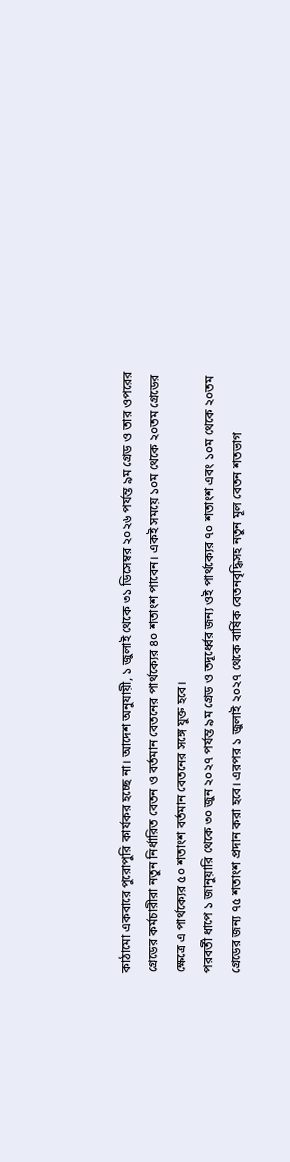কাঠামো একবারে পুরোপুরি কার্যকর হচ্ছে না। আদেশ অনুযায়ী, ১ জুলাই থেকে ৩১ ডিসেম্বর ২০২৬ পর্যন্ত ৯ম গ্রেড ও তার ওপরের গ্রেডের কর্মচারীরা নতুন নির্ধারিত বেতন ও বর্তমান বেতনের পার্থক্যের ৪০ শতাংশ পাবেন। একই সময়ে ১০ম থেকে ২০তম গ্রেডের ক্ষেত্রে এ পার্থক্যের ৫০ শতাংশ বর্তমান বেতনের সঙ্গে যুক্ত হবে।
পরবর্তী ধাপে ১ জানুয়ারি থেকে ৩০ জুন ২০২৭ পর্যন্ত ৯ম গ্রেড ও তদূর্ধ্বের জন্য ওই পার্থক্যের ৭০ শতাংশ এবং ১০ম থেকে ২০তম গ্রেডের জন্য ৭৫ শতাংশ প্রদান করা হবে। এরপর ১ জুলাই ২০২৭ থেকে বার্ষিক বেতনবৃদ্ধিসহ নতুন মূল বেতন শতভাগ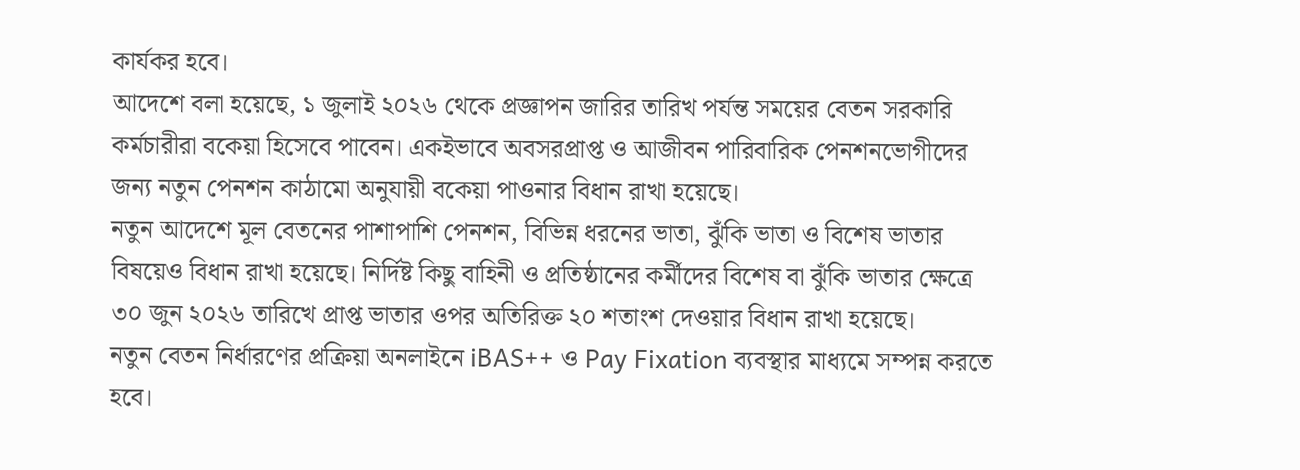কার্যকর হবে।
আদেশে বলা হয়েছে, ১ জুলাই ২০২৬ থেকে প্রজ্ঞাপন জারির তারিখ পর্যন্ত সময়ের বেতন সরকারি কর্মচারীরা বকেয়া হিসেবে পাবেন। একইভাবে অবসরপ্রাপ্ত ও আজীবন পারিবারিক পেনশনভোগীদের জন্য নতুন পেনশন কাঠামো অনুযায়ী বকেয়া পাওনার বিধান রাখা হয়েছে।
নতুন আদেশে মূল বেতনের পাশাপাশি পেনশন, বিভিন্ন ধরনের ভাতা, ঝুঁকি ভাতা ও বিশেষ ভাতার বিষয়েও বিধান রাখা হয়েছে। নির্দিষ্ট কিছু বাহিনী ও প্রতিষ্ঠানের কর্মীদের বিশেষ বা ঝুঁকি ভাতার ক্ষেত্রে ৩০ জুন ২০২৬ তারিখে প্রাপ্ত ভাতার ওপর অতিরিক্ত ২০ শতাংশ দেওয়ার বিধান রাখা হয়েছে।
নতুন বেতন নির্ধারণের প্রক্রিয়া অনলাইনে iBAS++ ও Pay Fixation ব্যবস্থার মাধ্যমে সম্পন্ন করতে হবে।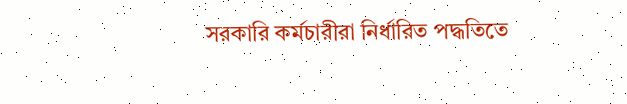সরকারি কর্মচারীরা নির্ধারিত পদ্ধতিতে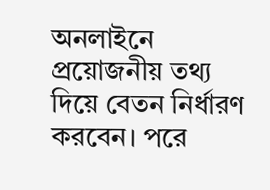অনলাইনে প্রয়োজনীয় তথ্য দিয়ে বেতন নির্ধারণ করবেন। পরে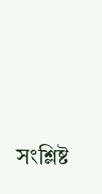সংশ্লিষ্ট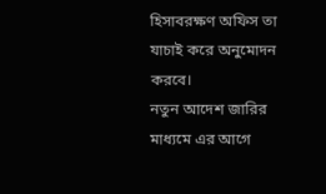হিসাবরক্ষণ অফিস তা যাচাই করে অনুমোদন করবে।
নতুন আদেশ জারির মাধ্যমে এর আগে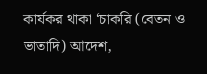কার্যকর থাকা ‘চাকরি (বেতন ও ভাতাদি) আদেশ,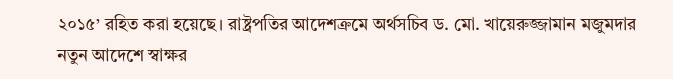২০১৫’ রহিত করা হয়েছে। রাষ্ট্রপতির আদেশক্রমে অর্থসচিব ড. মো. খায়েরুজ্জামান মজুমদার নতুন আদেশে স্বাক্ষর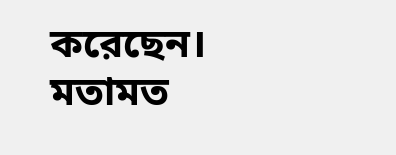করেছেন।
মতামত